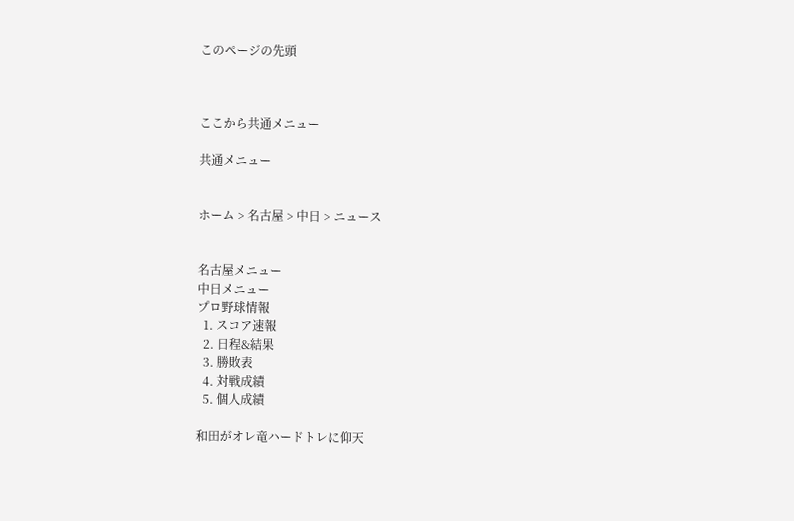このページの先頭



ここから共通メニュー

共通メニュー


ホーム > 名古屋 > 中日 > ニュース


名古屋メニュー
中日メニュー
プロ野球情報
  1. スコア速報
  2. 日程&結果
  3. 勝敗表
  4. 対戦成績
  5. 個人成績

和田がオレ竜ハードトレに仰天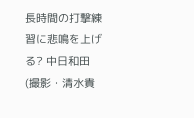長時間の打撃練習に悲鳴を上げる? 中日和田(撮影・清水貴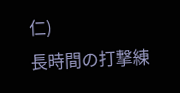仁)
長時間の打撃練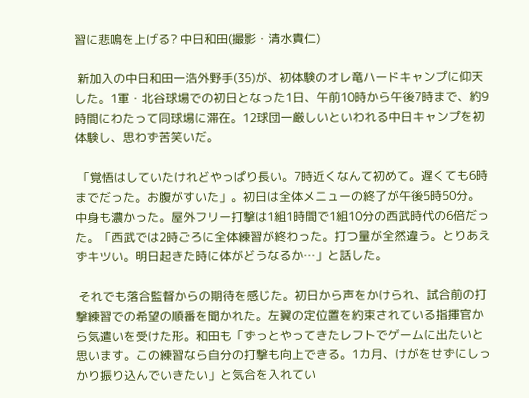習に悲鳴を上げる? 中日和田(撮影・清水貴仁)

 新加入の中日和田一浩外野手(35)が、初体験のオレ竜ハードキャンプに仰天した。1軍・北谷球場での初日となった1日、午前10時から午後7時まで、約9時間にわたって同球場に滞在。12球団一厳しいといわれる中日キャンプを初体験し、思わず苦笑いだ。

 「覚悟はしていたけれどやっぱり長い。7時近くなんて初めて。遅くても6時までだった。お腹がすいた」。初日は全体メニューの終了が午後5時50分。中身も濃かった。屋外フリー打撃は1組1時間で1組10分の西武時代の6倍だった。「西武では2時ごろに全体練習が終わった。打つ量が全然違う。とりあえずキツい。明日起きた時に体がどうなるか…」と話した。

 それでも落合監督からの期待を感じた。初日から声をかけられ、試合前の打撃練習での希望の順番を聞かれた。左翼の定位置を約束されている指揮官から気遣いを受けた形。和田も「ずっとやってきたレフトでゲームに出たいと思います。この練習なら自分の打撃も向上できる。1カ月、けがをせずにしっかり振り込んでいきたい」と気合を入れてい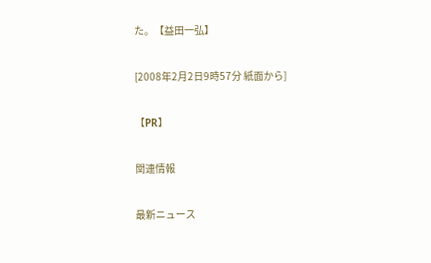た。【益田一弘】

[2008年2月2日9時57分 紙面から]

【PR】

関連情報

最新ニュース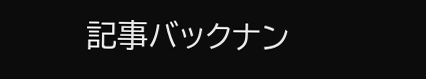記事バックナン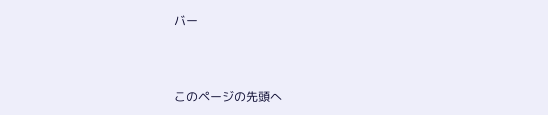バー



このページの先頭へ